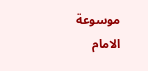موسوعة الامام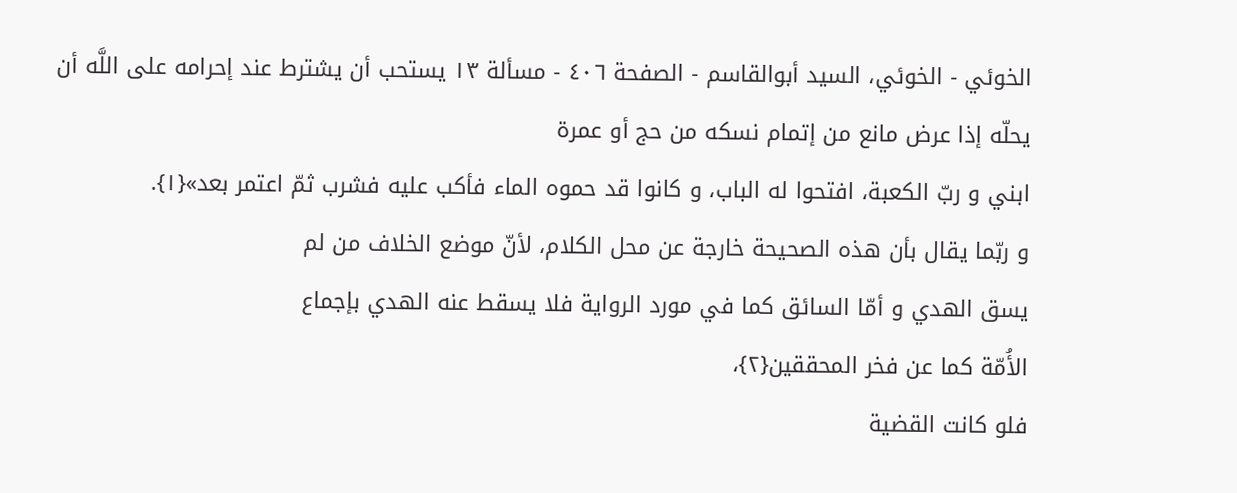الخوئي - الخوئي، السيد أبوالقاسم - الصفحة ٤٠٦ - مسألة ١٣ يستحب أن يشترط عند إحرامه على اللَّه أن يحلّه إذا عرض مانع من إتمام نسكه من حج أو عمرة
ابني و ربّ الكعبة، افتحوا له الباب، و كانوا قد حموه الماء فأكب عليه فشرب ثمّ اعتمر بعد»{١}.
و ربّما يقال بأن هذه الصحيحة خارجة عن محل الكلام، لأنّ موضع الخلاف من لم
يسق الهدي و أمّا السائق كما في مورد الرواية فلا يسقط عنه الهدي بإجماع
الأُمّة كما عن فخر المحققين{٢}،
فلو كانت القضية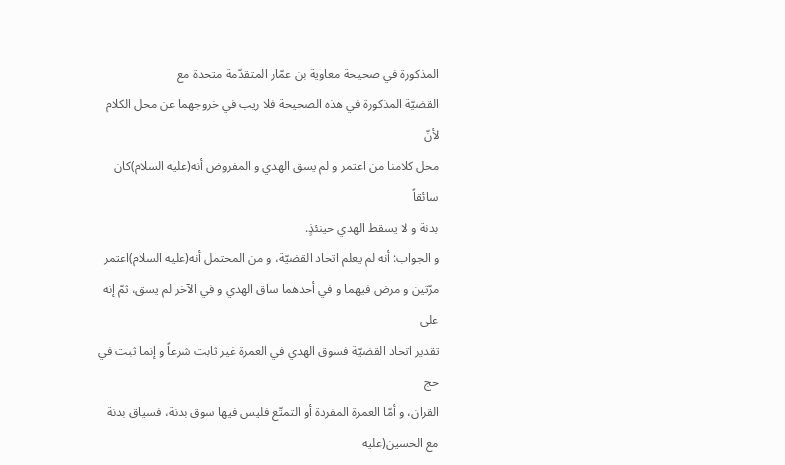المذكورة في صحيحة معاوية بن عمّار المتقدّمة متحدة مع
القضيّة المذكورة في هذه الصحيحة فلا ريب في خروجهما عن محل الكلام لأنّ
محل كلامنا من اعتمر و لم يسق الهدي و المفروض أنه(عليه السلام)كان سائقاً
بدنة و لا يسقط الهدي حينئذٍ.
و الجواب: أنه لم يعلم اتحاد القضيّة، و من المحتمل أنه(عليه السلام)اعتمر
مرّتين و مرض فيهما و في أحدهما ساق الهدي و في الآخر لم يسق، ثمّ إنه على
تقدير اتحاد القضيّة فسوق الهدي في العمرة غير ثابت شرعاً و إنما ثبت في حج
القران، و أمّا العمرة المفردة أو التمتّع فليس فيها سوق بدنة، فسياق بدنة
مع الحسين(عليه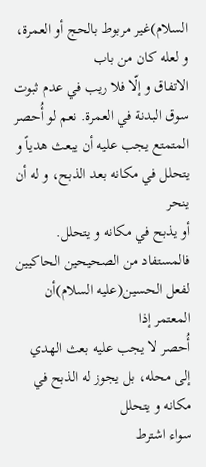السلام)غير مربوط بالحج أو العمرة، و لعله كان من باب
الاتفاق و إلّا فلا ريب في عدم ثبوت سوق البدنة في العمرة. نعم لو أُحصر
المتمتع يجب عليه أن يبعث هدياً و يتحلل في مكانه بعد الذبح، و له أن ينحر
أو يذبح في مكانه و يتحلل.
فالمستفاد من الصحيحين الحاكيين لفعل الحسين(عليه السلام)أن المعتمر إذا
أُحصر لا يجب عليه بعث الهدي إلى محله، بل يجوز له الذبح في مكانه و يتحلل
سواء اشترط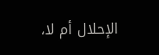الإحلال أم لا،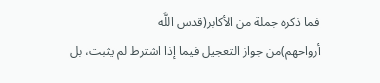فما ذكره جملة من الأكابر(قدس اللَّه
أرواحهم)من جواز التعجيل فيما إذا اشترط لم يثبت، بل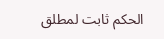الحكم ثابت لمطلق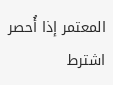المعتمر إذا أُحصر اشترط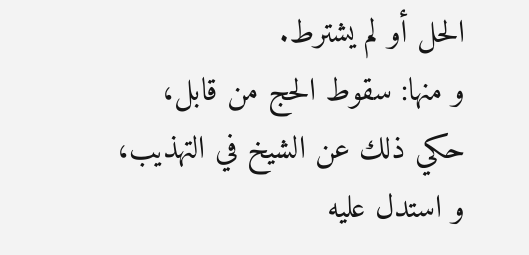الحل أو لم يشترط.
و منها: سقوط الحج من قابل، حكي ذلك عن الشيخ في التهذيب، و استدل عليه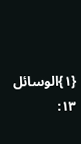{١}الوسائل ١٣: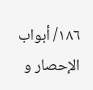١٨٦/ أبواب الإحصار و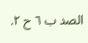الصد ب ٦ ح ٢.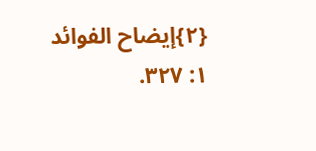{٢}إيضاح الفوائد ١: ٣٢٧.